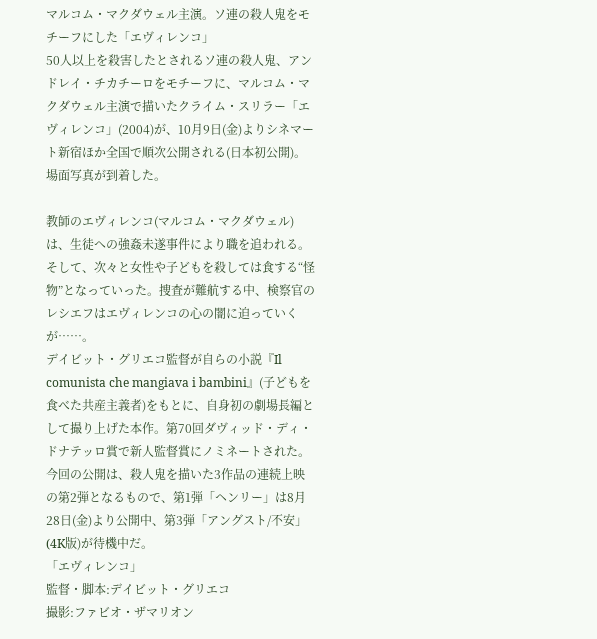マルコム・マクダウェル主演。ソ連の殺人鬼をモチーフにした「エヴィレンコ」
50人以上を殺害したとされるソ連の殺人鬼、アンドレイ・チカチーロをモチーフに、マルコム・マクダウェル主演で描いたクライム・スリラー「エヴィレンコ」(2004)が、10月9日(金)よりシネマート新宿ほか全国で順次公開される(日本初公開)。場面写真が到着した。

教師のエヴィレンコ(マルコム・マクダウェル)は、生徒への強姦未遂事件により職を追われる。そして、次々と女性や子どもを殺しては食する“怪物”となっていった。捜査が難航する中、検察官のレシエフはエヴィレンコの心の闇に迫っていくが……。
デイビット・グリエコ監督が自らの小説『Il comunista che mangiava i bambini』(子どもを食べた共産主義者)をもとに、自身初の劇場長編として撮り上げた本作。第70回ダヴィッド・ディ・ドナテッロ賞で新人監督賞にノミネートされた。今回の公開は、殺人鬼を描いた3作品の連続上映の第2弾となるもので、第1弾「ヘンリー」は8月28日(金)より公開中、第3弾「アングスト/不安」(4K版)が待機中だ。
「エヴィレンコ」
監督・脚本:デイビット・グリエコ
撮影:ファビオ・ザマリオン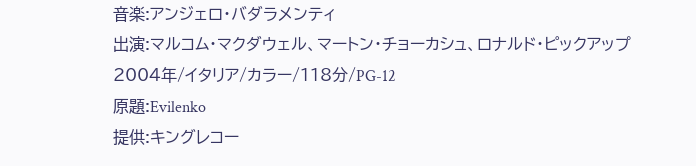音楽:アンジェロ・バダラメンティ
出演:マルコム・マクダウェル、マートン・チョーカシュ、ロナルド・ピックアップ
2004年/イタリア/カラー/118分/PG-12
原題:Evilenko
提供:キングレコー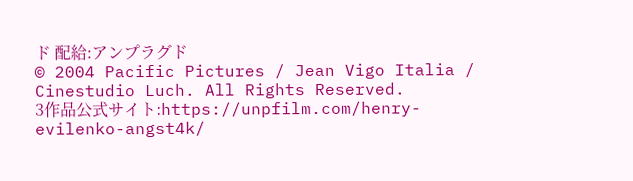ド 配給:アンプラグド
© 2004 Pacific Pictures / Jean Vigo Italia / Cinestudio Luch. All Rights Reserved.
3作品公式サイト:https://unpfilm.com/henry-evilenko-angst4k/